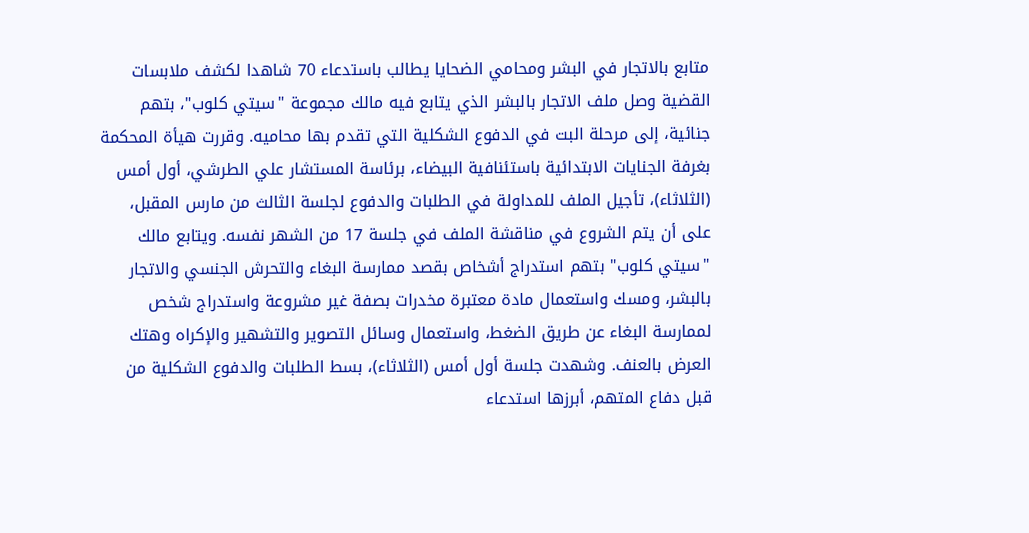متابع بالاتجار في البشر ومحامي الضحايا يطالب باستدعاء 70 شاهدا لكشف ملابسات القضية وصل ملف الاتجار بالبشر الذي يتابع فيه مالك مجموعة "سيتي كلوب"، بتهم جنائية، إلى مرحلة البت في الدفوع الشكلية التي تقدم بها محاميه. وقررت هيأة المحكمة بغرفة الجنايات الابتدائية باستئنافية البيضاء، برئاسة المستشار علي الطرشي، أول أمس (الثلاثاء)، تأجيل الملف للمداولة في الطلبات والدفوع لجلسة الثالث من مارس المقبل، على أن يتم الشروع في مناقشة الملف في جلسة 17 من الشهر نفسه. ويتابع مالك "سيتي كلوب" بتهم استدراج أشخاص بقصد ممارسة البغاء والتحرش الجنسي والاتجار بالبشر، ومسك واستعمال مادة معتبرة مخدرات بصفة غير مشروعة واستدراج شخص لممارسة البغاء عن طريق الضغط، واستعمال وسائل التصوير والتشهير والإكراه وهتك العرض بالعنف. وشهدت جلسة أول أمس (الثلاثاء)، بسط الطلبات والدفوع الشكلية من قبل دفاع المتهم، أبرزها استدعاء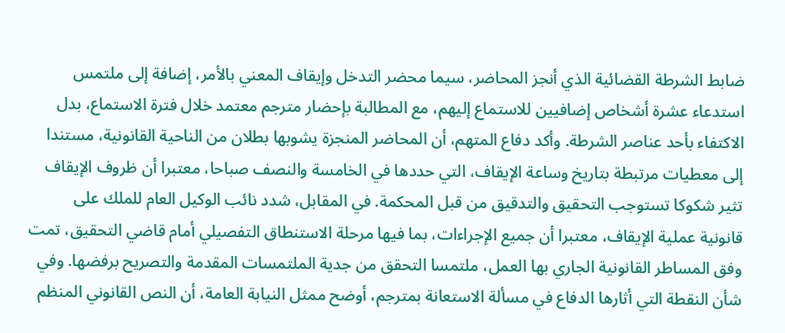ضابط الشرطة القضائية الذي أنجز المحاضر، سيما محضر التدخل وإيقاف المعني بالأمر، إضافة إلى ملتمس استدعاء عشرة أشخاص إضافيين للاستماع إليهم، مع المطالبة بإحضار مترجم معتمد خلال فترة الاستماع، بدل الاكتفاء بأحد عناصر الشرطة. وأكد دفاع المتهم، أن المحاضر المنجزة يشوبها بطلان من الناحية القانونية، مستندا إلى معطيات مرتبطة بتاريخ وساعة الإيقاف، التي حددها في الخامسة والنصف صباحا، معتبرا أن ظروف الإيقاف تثير شكوكا تستوجب التحقيق والتدقيق من قبل المحكمة. في المقابل، شدد نائب الوكيل العام للملك على قانونية عملية الإيقاف، معتبرا أن جميع الإجراءات، بما فيها مرحلة الاستنطاق التفصيلي أمام قاضي التحقيق، تمت وفق المساطر القانونية الجاري بها العمل، ملتمسا التحقق من جدية الملتمسات المقدمة والتصريح برفضها. وفي شأن النقطة التي أثارها الدفاع في مسألة الاستعانة بمترجم، أوضح ممثل النيابة العامة، أن النص القانوني المنظم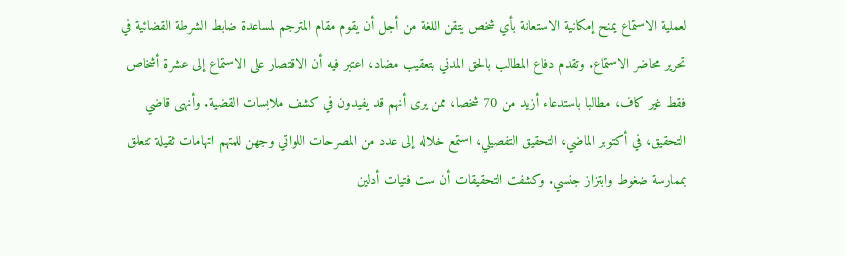لعملية الاستماع يمنح إمكانية الاستعانة بأي شخص يتقن اللغة من أجل أن يقوم مقام المترجم لمساعدة ضابط الشرطة القضائية في تحرير محاضر الاستماع. وتقدم دفاع المطالب بالحق المدني بتعقيب مضاد، اعتبر فيه أن الاقتصار على الاستماع إلى عشرة أشخاص فقط غير كاف، مطالبا باستدعاء أزيد من 70 شخصا، ممن يرى أنهم قد يفيدون في كشف ملابسات القضية. وأنهى قاضي التحقيق، في أكتوبر الماضي، التحقيق التفصيلي، استمع خلاله إلى عدد من المصرحات اللواتي وجهن للمتهم اتهامات ثقيلة تتعلق بممارسة ضغوط وابتزاز جنسي. وكشفت التحقيقات أن ست فتيات أدلين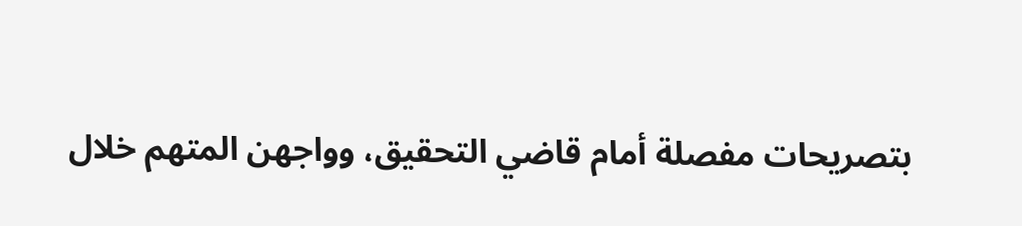بتصريحات مفصلة أمام قاضي التحقيق، وواجهن المتهم خلال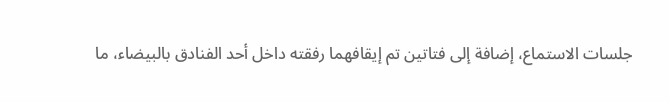جلسات الاستماع، إضافة إلى فتاتين تم إيقافهما رفقته داخل أحد الفنادق بالبيضاء، ما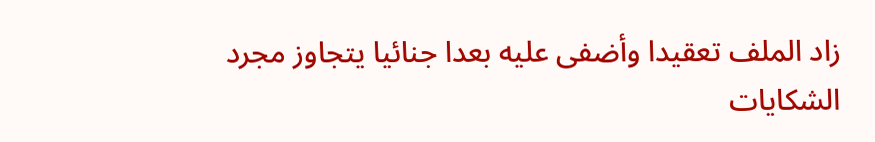زاد الملف تعقيدا وأضفى عليه بعدا جنائيا يتجاوز مجرد الشكايات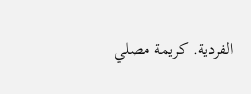الفردية. كريمة مصلي